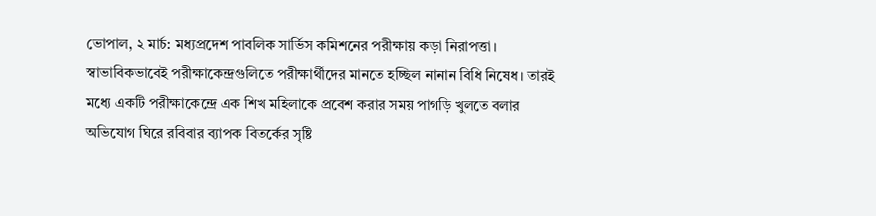ভোপাল, ২ মার্চ: মধ্যপ্রদেশ পাবলিক সার্ভিস কমিশনের পরীক্ষায় কড়া নিরাপত্তা। স্বাভাবিকভাবেই পরীক্ষাকেন্দ্রগুলিতে পরীক্ষার্থীদের মানতে হচ্ছিল নানান বিধি নিষেধ। তারই মধ্যে একটি পরীক্ষাকেন্দ্রে এক শিখ মহিলাকে প্রবেশ করার সময় পাগড়ি খুলতে বলার অভিযোগ ঘিরে রবিবার ব্যাপক বিতর্কের সৃষ্টি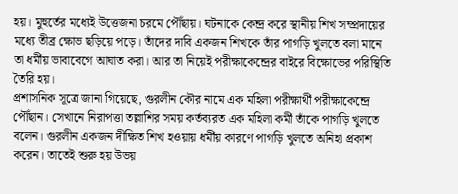হয়। মুহুর্তের মধ্যেই উত্তেজনা চরমে পৌঁছায়। ঘটনাকে কেন্দ্র করে স্থানীয় শিখ সম্প্রদায়ের মধ্যে তীব্র ক্ষোভ ছড়িয়ে পড়ে। তাঁদের দাবি একজন শিখকে তাঁর পাগড়ি খুলতে বলা মানে তা ধর্মীয় ভাবাবেগে আঘাত করা। আর তা নিয়েই পরীক্ষাকেন্দ্রের বাইরে বিক্ষোভের পরিস্থিতি তৈরি হয়।
প্রশাসনিক সূত্রে জানা গিয়েছে, গুরলীন কৌর নামে এক মহিলা পরীক্ষার্থী পরীক্ষাকেন্দ্রে পৌঁছান। সেখানে নিরাপত্তা তল্লাশির সময় কর্তব্যরত এক মহিলা কর্মী তাঁকে পাগড়ি খুলতে বলেন। গুরলীন একজন দীক্ষিত শিখ হওয়ায় ধর্মীয় কারণে পাগড়ি খুলতে অনিহা প্রকাশ করেন। তাতেই শুরু হয় উভয়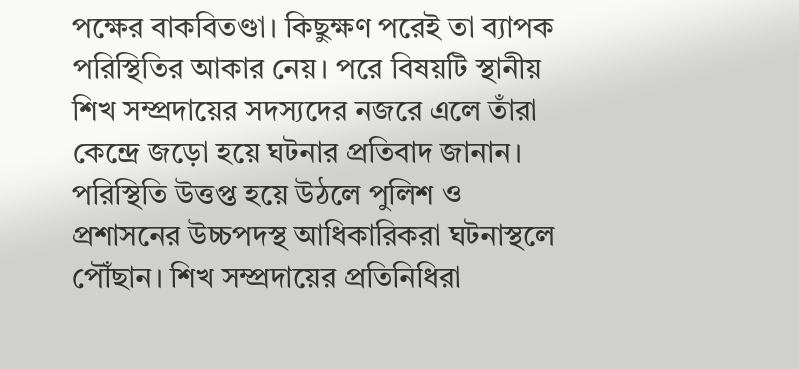পক্ষের বাকবিতণ্ডা। কিছুক্ষণ পরেই তা ব্যাপক পরিস্থিতির আকার নেয়। পরে বিষয়টি স্থানীয় শিখ সম্প্রদায়ের সদস্যদের নজরে এলে তাঁরা কেন্দ্রে জড়ো হয়ে ঘটনার প্রতিবাদ জানান। পরিস্থিতি উত্তপ্ত হয়ে উঠলে পুলিশ ও প্রশাসনের উচ্চপদস্থ আধিকারিকরা ঘটনাস্থলে পৌঁছান। শিখ সম্প্রদায়ের প্রতিনিধিরা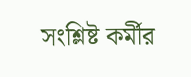সংশ্লিষ্ট কর্মীর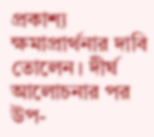প্রকাশ্য ক্ষমাপ্রার্থনার দাবি তোলেন। দীর্ঘ আলোচনার পর উপ-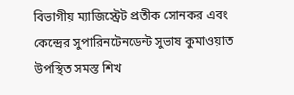বিভাগীয় ম্যাজিস্ট্রেট প্রতীক সোনকর এবং কেন্দ্রের সুপারিনটেনডেন্ট সুভাষ কুমাওয়াত উপস্থিত সমস্ত শিখ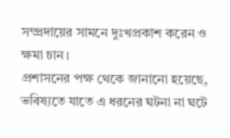সম্প্রদায়ের সামনে দুঃখপ্রকাশ করেন ও ক্ষমা চান।
প্রশাসনের পক্ষ থেকে জানানো হয়েছে, ভবিষ্যতে যাতে এ ধরনের ঘটনা না ঘটে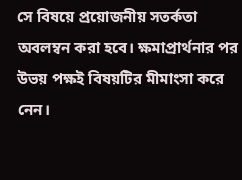সে বিষয়ে প্রয়োজনীয় সতর্কতা অবলম্বন করা হবে। ক্ষমাপ্রার্থনার পর উভয় পক্ষই বিষয়টির মীমাংসা করে নেন।